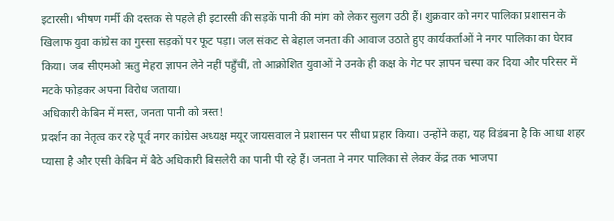इटारसी। भीषण गर्मी की दस्तक से पहले ही इटारसी की सड़कें पानी की मांग को लेकर सुलग उठी हैं। शुक्रवार को नगर पालिका प्रशासन के खिलाफ युवा कांग्रेस का गुस्सा सड़कों पर फूट पड़ा। जल संकट से बेहाल जनता की आवाज उठाते हुए कार्यकर्ताओं ने नगर पालिका का घेराव किया। जब सीएमओ ऋतु मेहरा ज्ञापन लेने नहीं पहुँचीं, तो आक्रोशित युवाओं ने उनके ही कक्ष के गेट पर ज्ञापन चस्पा कर दिया और परिसर में मटके फोड़कर अपना विरोध जताया।
अधिकारी केबिन में मस्त, जनता पानी को त्रस्त!
प्रदर्शन का नेतृत्व कर रहे पूर्व नगर कांग्रेस अध्यक्ष मयूर जायसवाल ने प्रशासन पर सीधा प्रहार किया। उन्होंने कहा, यह विडंबना है कि आधा शहर प्यासा है और एसी केबिन में बैठे अधिकारी बिसलेरी का पानी पी रहे हैं। जनता ने नगर पालिका से लेकर केंद्र तक भाजपा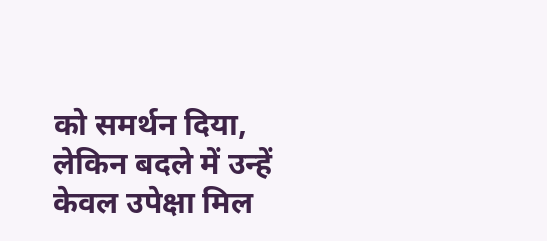को समर्थन दिया, लेकिन बदले में उन्हें केवल उपेक्षा मिल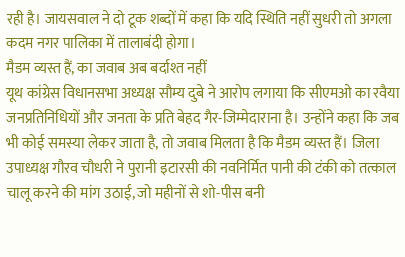रही है। जायसवाल ने दो टूक शब्दों में कहा कि यदि स्थिति नहीं सुधरी तो अगला कदम नगर पालिका में तालाबंदी होगा।
मैडम व्यस्त हैं, का जवाब अब बर्दाश्त नहीं
यूथ कांग्रेस विधानसभा अध्यक्ष सौम्य दुबे ने आरोप लगाया कि सीएमओ का रवैया जनप्रतिनिधियों और जनता के प्रति बेहद गैर-जिम्मेदाराना है। उन्होंने कहा कि जब भी कोई समस्या लेकर जाता है, तो जवाब मिलता है कि मैडम व्यस्त हैं। जिला उपाध्यक्ष गौरव चौधरी ने पुरानी इटारसी की नवनिर्मित पानी की टंकी को तत्काल चालू करने की मांग उठाई, जो महीनों से शो-पीस बनी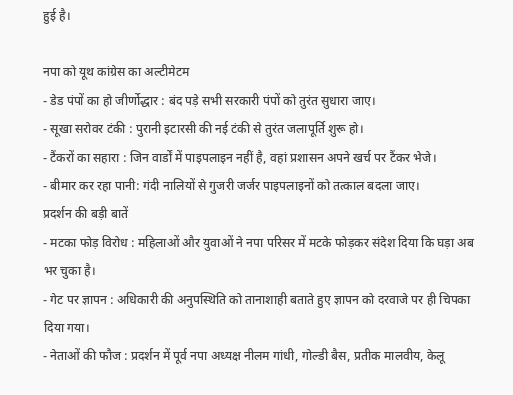हुई है।

नपा को यूथ कांग्रेस का अल्टीमेटम
- डेड पंपों का हो जीर्णोद्धार : बंद पड़े सभी सरकारी पंपों को तुरंत सुधारा जाए।
- सूखा सरोवर टंकी : पुरानी इटारसी की नई टंकी से तुरंत जलापूर्ति शुरू हो।
- टैंकरों का सहारा : जिन वार्डों में पाइपलाइन नहीं है, वहां प्रशासन अपने खर्च पर टैंकर भेजे।
- बीमार कर रहा पानी: गंदी नालियों से गुजरी जर्जर पाइपलाइनों को तत्काल बदला जाए।
प्रदर्शन की बड़ी बातें
- मटका फोड़ विरोध : महिलाओं और युवाओं ने नपा परिसर में मटके फोड़कर संदेश दिया कि घड़ा अब भर चुका है।
- गेट पर ज्ञापन : अधिकारी की अनुपस्थिति को तानाशाही बताते हुए ज्ञापन को दरवाजे पर ही चिपका दिया गया।
- नेताओं की फौज : प्रदर्शन में पूर्व नपा अध्यक्ष नीलम गांधी, गोल्डी बैस, प्रतीक मालवीय, केलू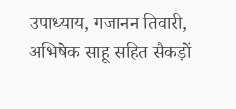उपाध्याय, गजानन तिवारी, अभिषेक साहू सहित सैकड़ों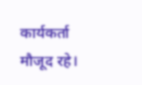कार्यकर्ता मौजूद रहे।